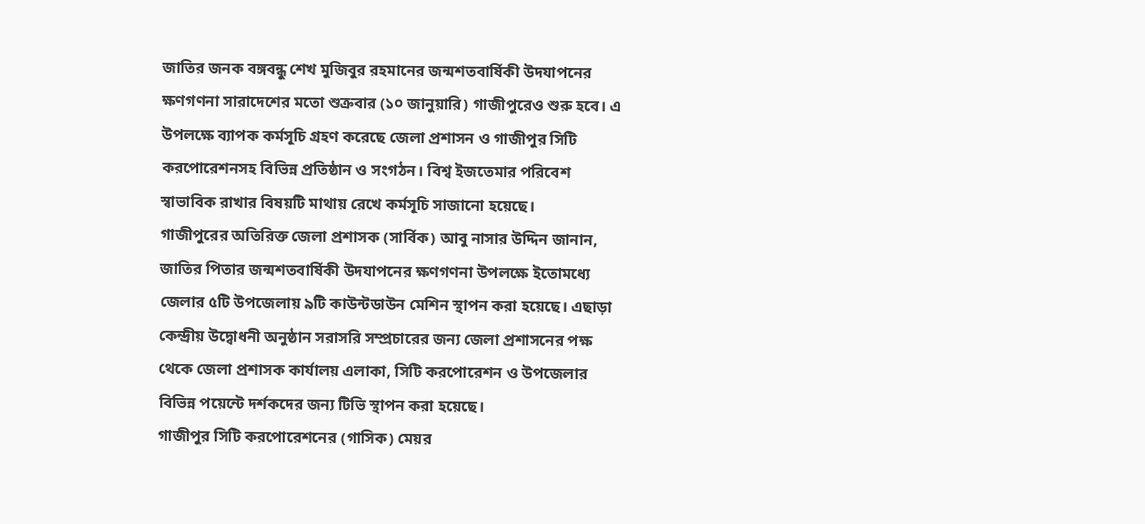জাতির জনক বঙ্গবন্ধু শেখ মুজিবুর রহমানের জন্মশতবার্ষিকী উদযাপনের ক্ষণগণনা সারাদেশের মতো শুক্রবার (১০ জানুয়ারি) গাজীপুরেও শুরু হবে। এ উপলক্ষে ব্যাপক কর্মসূচি গ্রহণ করেছে জেলা প্রশাসন ও গাজীপুর সিটি করপোরেশনসহ বিভিন্ন প্রতিষ্ঠান ও সংগঠন। বিশ্ব ইজতেমার পরিবেশ স্বাভাবিক রাখার বিষয়টি মাথায় রেখে কর্মসূচি সাজানো হয়েছে।
গাজীপুরের অতিরিক্ত জেলা প্রশাসক (সার্বিক) আবু নাসার উদ্দিন জানান, জাতির পিতার জন্মশতবার্ষিকী উদযাপনের ক্ষণগণনা উপলক্ষে ইতোমধ্যে জেলার ৫টি উপজেলায় ৯টি কাউন্টডাউন মেশিন স্থাপন করা হয়েছে। এছাড়া কেন্দ্রীয় উদ্বোধনী অনুষ্ঠান সরাসরি সম্প্রচারের জন্য জেলা প্রশাসনের পক্ষ থেকে জেলা প্রশাসক কার্যালয় এলাকা, সিটি করপোরেশন ও উপজেলার বিভিন্ন পয়েন্টে দর্শকদের জন্য টিভি স্থাপন করা হয়েছে।
গাজীপুর সিটি করপোরেশনের (গাসিক) মেয়র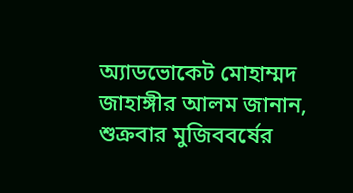অ্যাডভোকেট মোহাম্মদ জাহাঙ্গীর আলম জানান, শুক্রবার মুজিববর্ষের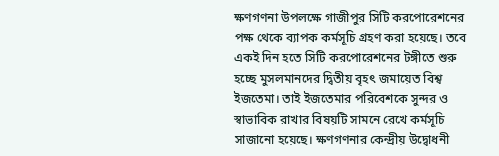ক্ষণগণনা উপলক্ষে গাজীপুর সিটি করপোরেশনের পক্ষ থেকে ব্যাপক কর্মসূচি গ্রহণ করা হয়েছে। তবে একই দিন হতে সিটি করপোরেশনের টঙ্গীতে শুরু হচ্ছে মুসলমানদের দ্বিতীয় বৃহৎ জমায়েত বিশ্ব ইজতেমা। তাই ইজতেমার পরিবেশকে সুন্দর ও স্বাভাবিক রাখার বিষয়টি সামনে রেখে কর্মসূচি সাজানো হয়েছে। ক্ষণগণনার কেন্দ্রীয় উদ্বোধনী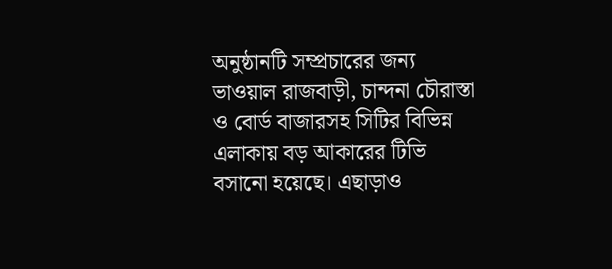অনুষ্ঠানটি সম্প্রচারের জন্য ভাওয়াল রাজবাড়ী, চান্দনা চৌরাস্তা ও বোর্ড বাজারসহ সিটির বিভিন্ন এলাকায় বড় আকারের টিভি বসানো হয়েছে। এছাড়াও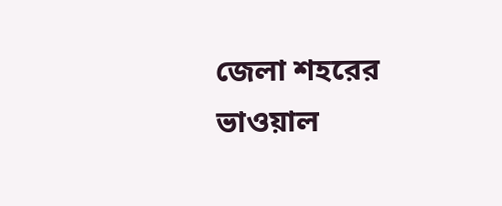জেলা শহরের ভাওয়াল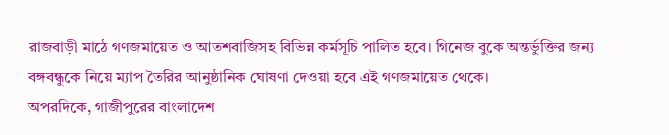রাজবাড়ী মাঠে গণজমায়েত ও আতশবাজিসহ বিভিন্ন কর্মসূচি পালিত হবে। গিনেজ বুকে অন্তর্ভুক্তির জন্য বঙ্গবন্ধুকে নিয়ে ম্যাপ তৈরির আনুষ্ঠানিক ঘোষণা দেওয়া হবে এই গণজমায়েত থেকে।
অপরদিকে, গাজীপুরের বাংলাদেশ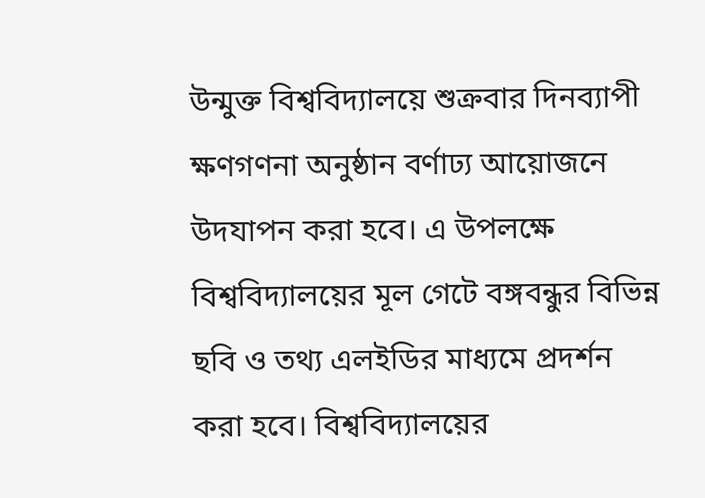উন্মুক্ত বিশ্ববিদ্যালয়ে শুক্রবার দিনব্যাপী ক্ষণগণনা অনুষ্ঠান বর্ণাঢ্য আয়োজনে উদযাপন করা হবে। এ উপলক্ষে বিশ্ববিদ্যালয়ের মূল গেটে বঙ্গবন্ধুর বিভিন্ন ছবি ও তথ্য এলইডির মাধ্যমে প্রদর্শন করা হবে। বিশ্ববিদ্যালয়ের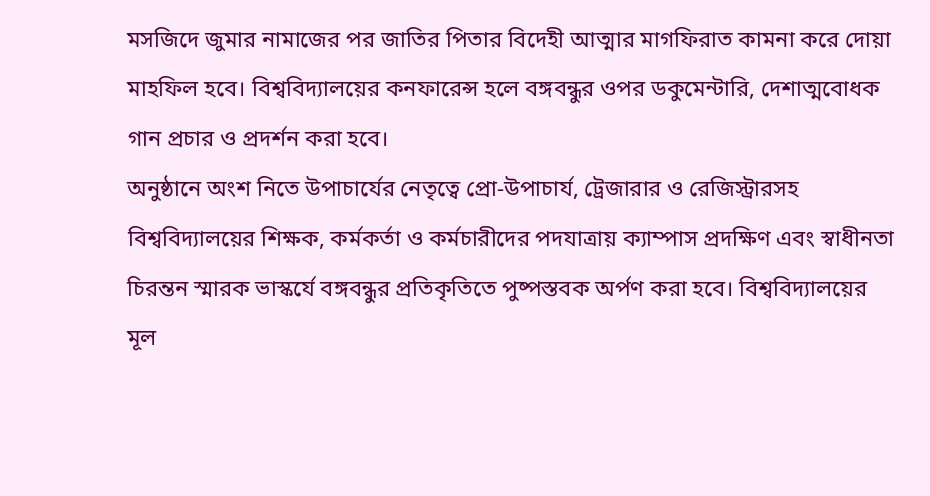মসজিদে জুমার নামাজের পর জাতির পিতার বিদেহী আত্মার মাগফিরাত কামনা করে দোয়া মাহফিল হবে। বিশ্ববিদ্যালয়ের কনফারেন্স হলে বঙ্গবন্ধুর ওপর ডকুমেন্টারি, দেশাত্মবোধক গান প্রচার ও প্রদর্শন করা হবে।
অনুষ্ঠানে অংশ নিতে উপাচার্যের নেতৃত্বে প্রো-উপাচার্য, ট্রেজারার ও রেজিস্ট্রারসহ বিশ্ববিদ্যালয়ের শিক্ষক, কর্মকর্তা ও কর্মচারীদের পদযাত্রায় ক্যাম্পাস প্রদক্ষিণ এবং স্বাধীনতা চিরন্তন স্মারক ভাস্কর্যে বঙ্গবন্ধুর প্রতিকৃতিতে পুষ্পস্তবক অর্পণ করা হবে। বিশ্ববিদ্যালয়ের মূল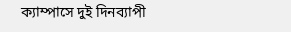ক্যাম্পাসে দুই দিনব্যাপী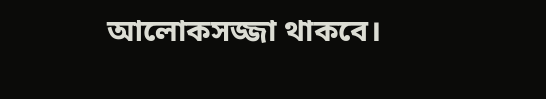আলোকসজ্জা থাকবে।